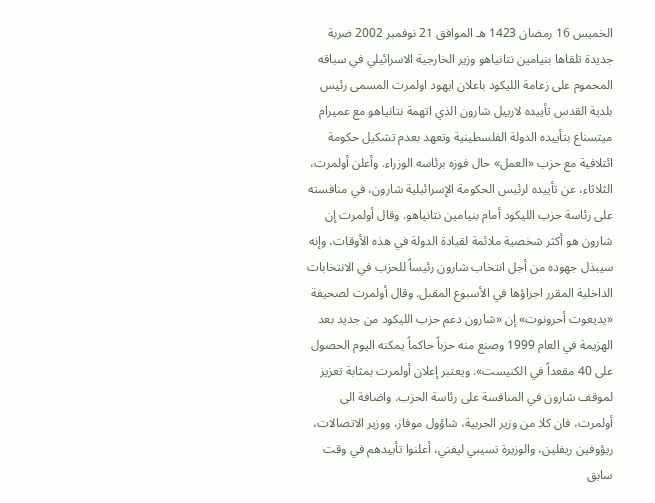الخميس 16 رمضان 1423 هـ الموافق 21 نوفمبر 2002 ضربة جديدة تلقاها بنيامين نتانياهو وزير الخارجية الاسرائيلي في سباقه المحموم على زعامة الليكود باعلان ايهود اولمرت المسمى رئيس بلدية القدس تأييده لارييل شارون الذي اتهمة نتانياهو مع عميرام ميتسناع بتأييده الدولة الفلسطينية وتعهد بعدم تشكيل حكومة ائتلافية مع حزب «العمل» حال فوزه برئاسه الوزراء. وأعلن أولمرت، الثلاثاء، عن تأييده لرئيس الحكومة الإسرائيلية شارون، في منافسته على رئاسة حزب الليكود أمام بنيامين نتانياهو. وقال أولمرت إن شارون هو أكثر شخصية ملائمة لقيادة الدولة في هذه الأوقات، وإنه سيبذل جهوده من أجل انتخاب شارون رئيساً للحزب في الانتخابات الداخلية المقرر اجراؤها في الأسبوع المقبل. وقال أولمرت لصحيفة «يديعوت أحرونوت» إن «شارون دعم حزب الليكود من جديد بعد الهزيمة في العام 1999 وصنع منه حزباً حاكماً يمكنه اليوم الحصول على 40 مقعداً في الكنيست». ويعتبر إعلان أولمرت بمثابة تعزيز لموقف شارون في المنافسة على رئاسة الحزب. واضافة الى أولمرت، فان كلا من وزير الحربية، شاؤول موفاز، ووزير الاتصالات، ريؤوفين ريفلين، والوزيرة تسيبي ليفني، أعلنوا تأييدهم في وقت سابق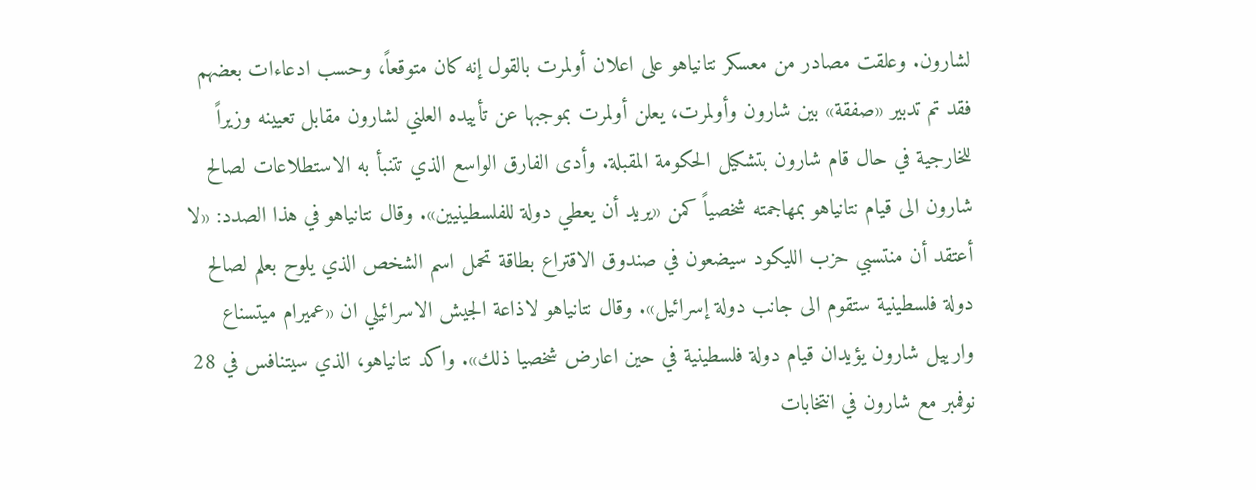لشارون. وعلقت مصادر من معسكر نتانياهو على اعلان أولمرت بالقول إنه كان متوقعاً، وحسب ادعاءات بعضهم فقد تم تدبير «صفقة» بين شارون وأولمرت، يعلن أولمرت بموجبها عن تأييده العلني لشارون مقابل تعيينه وزيراً للخارجية في حال قام شارون بتشكيل الحكومة المقبلة. وأدى الفارق الواسع الذي تتنبأ به الاستطلاعات لصالح شارون الى قيام نتانياهو بمهاجمته شخصياً كمن «يريد أن يعطي دولة للفلسطينيين». وقال نتانياهو في هذا الصدد: «لا أعتقد أن منتسبي حزب الليكود سيضعون في صندوق الاقتراع بطاقة تحمل اسم الشخص الذي يلوح بعلم لصالح دولة فلسطينية ستقوم الى جانب دولة إسرائيل». وقال نتانياهو لاذاعة الجيش الاسرائيلي ان «عميرام ميتسناع وارييل شارون يؤيدان قيام دولة فلسطينية في حين اعارض شخصيا ذلك». واكد نتانياهو، الذي سيتنافس في 28 نوفمبر مع شارون في انتخابات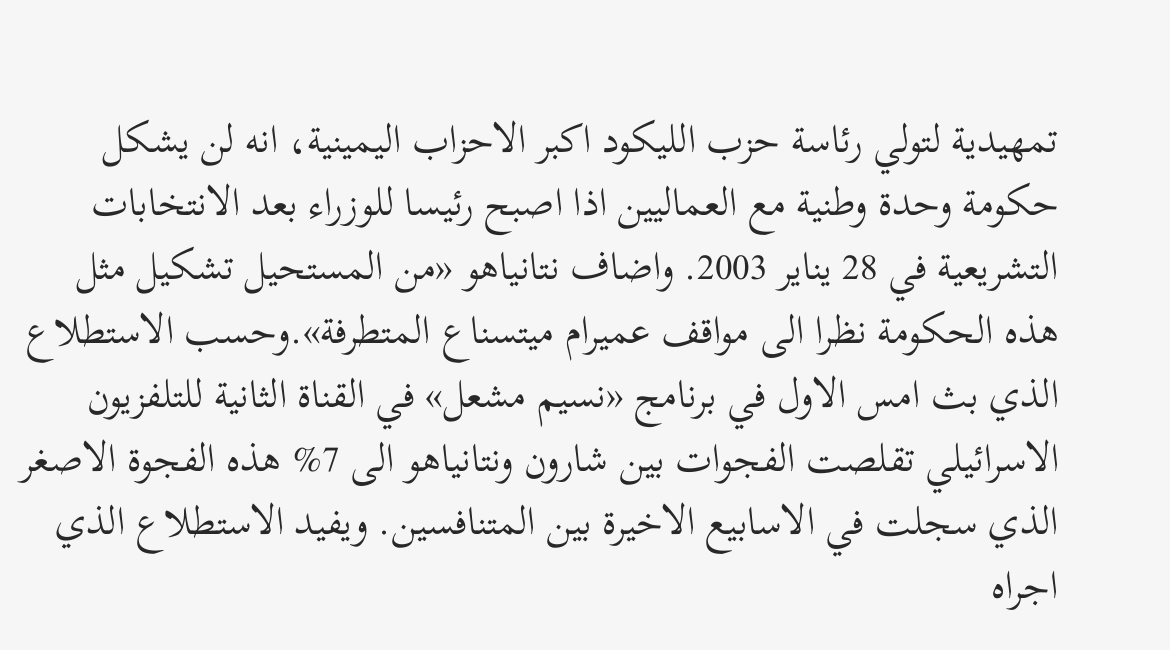تمهيدية لتولي رئاسة حزب الليكود اكبر الاحزاب اليمينية، انه لن يشكل حكومة وحدة وطنية مع العماليين اذا اصبح رئيسا للوزراء بعد الانتخابات التشريعية في 28 يناير 2003. واضاف نتانياهو «من المستحيل تشكيل مثل هذه الحكومة نظرا الى مواقف عميرام ميتسناع المتطرفة».وحسب الاستطلاع الذي بث امس الاول في برنامج «نسيم مشعل» في القناة الثانية للتلفزيون الاسرائيلي تقلصت الفجوات بين شارون ونتانياهو الى 7% هذه الفجوة الاصغر الذي سجلت في الاسابيع الاخيرة بين المتنافسين. ويفيد الاستطلاع الذي اجراه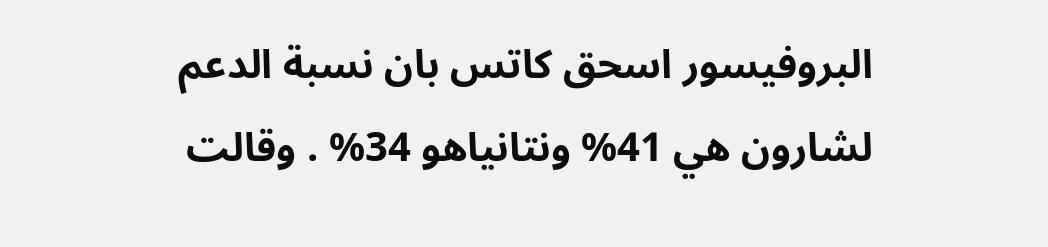البروفيسور اسحق كاتس بان نسبة الدعم لشارون هي 41% ونتانياهو 34% . وقالت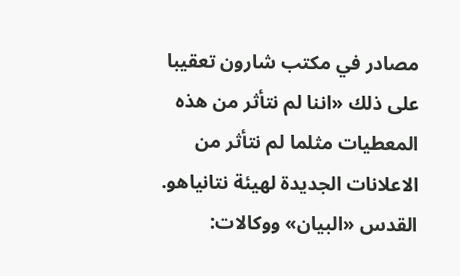مصادر في مكتب شارون تعقيبا على ذلك «اننا لم نتأثر من هذه المعطيات مثلما لم نتأثر من الاعلانات الجديدة لهيئة نتانياهو. القدس «البيان» ووكالات: